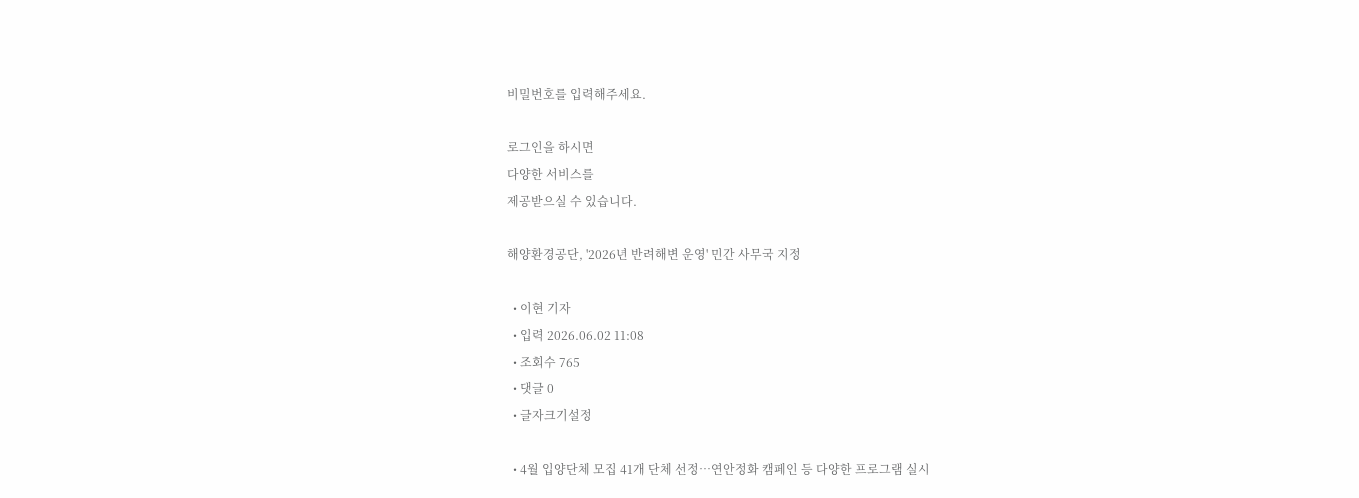비밀번호를 입력해주세요.

로그인을 하시면
다양한 서비스를
제공받으실 수 있습니다.

해양환경공단, '2026년 반려해변 운영' 민간 사무국 지정

  • 이현 기자
  • 입력 2026.06.02 11:08
  • 조회수 765
  • 댓글 0
  • 글자크기설정

  • 4월 입양단체 모집 41개 단체 선정…연안정화 캠페인 등 다양한 프로그램 실시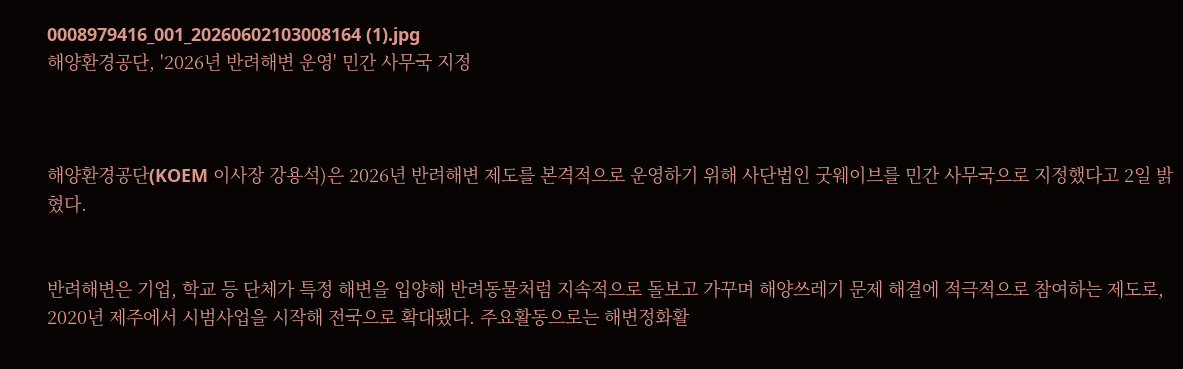0008979416_001_20260602103008164 (1).jpg
해양환경공단, '2026년 반려해변 운영' 민간 사무국 지정



해양환경공단(KOEM 이사장 강용석)은 2026년 반려해변 제도를 본격적으로 운영하기 위해 사단법인 굿웨이브를 민간 사무국으로 지정했다고 2일 밝혔다.


반려해변은 기업, 학교 등 단체가 특정 해변을 입양해 반려동물처럼 지속적으로 돌보고 가꾸며 해양쓰레기 문제 해결에 적극적으로 참여하는 제도로, 2020년 제주에서 시범사업을 시작해 전국으로 확대됐다. 주요활동으로는 해변정화활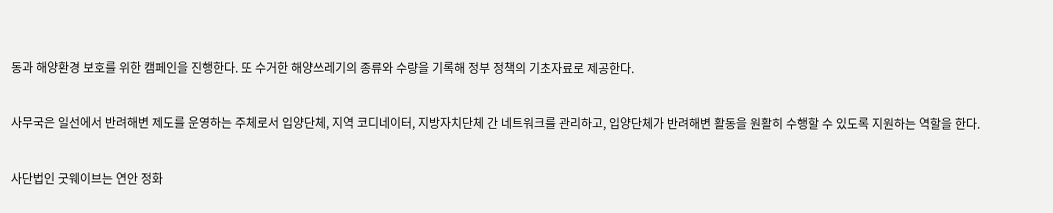동과 해양환경 보호를 위한 캠페인을 진행한다. 또 수거한 해양쓰레기의 종류와 수량을 기록해 정부 정책의 기초자료로 제공한다.

사무국은 일선에서 반려해변 제도를 운영하는 주체로서 입양단체, 지역 코디네이터, 지방자치단체 간 네트워크를 관리하고, 입양단체가 반려해변 활동을 원활히 수행할 수 있도록 지원하는 역할을 한다.

사단법인 굿웨이브는 연안 정화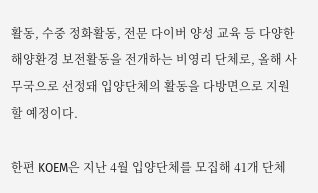활동, 수중 정화활동, 전문 다이버 양성 교육 등 다양한 해양환경 보전활동을 전개하는 비영리 단체로, 올해 사무국으로 선정돼 입양단체의 활동을 다방면으로 지원할 예정이다.

한편 KOEM은 지난 4월 입양단체를 모집해 41개 단체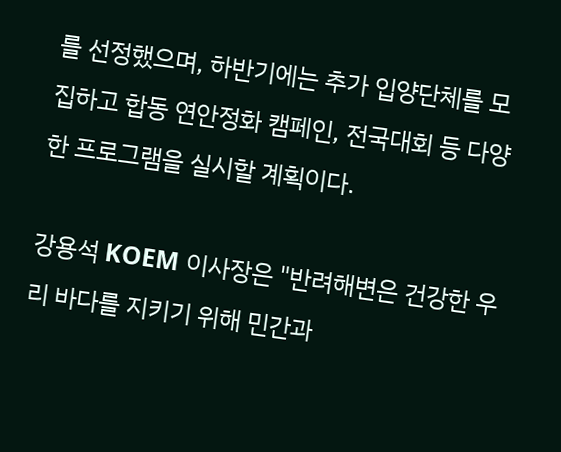를 선정했으며, 하반기에는 추가 입양단체를 모집하고 합동 연안정화 캠페인, 전국대회 등 다양한 프로그램을 실시할 계획이다.

강용석 KOEM 이사장은 "반려해변은 건강한 우리 바다를 지키기 위해 민간과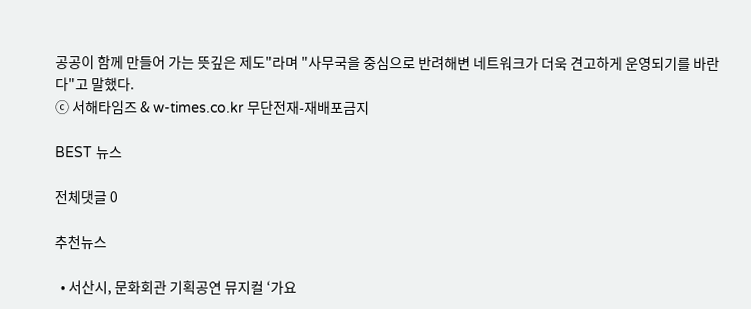공공이 함께 만들어 가는 뜻깊은 제도"라며 "사무국을 중심으로 반려해변 네트워크가 더욱 견고하게 운영되기를 바란다"고 말했다.
ⓒ 서해타임즈 & w-times.co.kr 무단전재-재배포금지

BEST 뉴스

전체댓글 0

추천뉴스

  • 서산시, 문화회관 기획공연 뮤지컬 ‘가요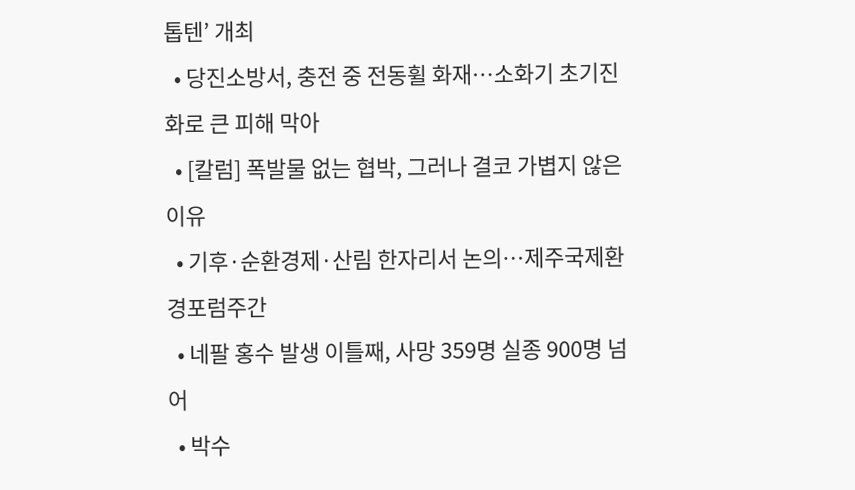톱텐’ 개최
  • 당진소방서, 충전 중 전동휠 화재…소화기 초기진화로 큰 피해 막아
  • [칼럼] 폭발물 없는 협박, 그러나 결코 가볍지 않은 이유
  • 기후·순환경제·산림 한자리서 논의…제주국제환경포럼주간
  • 네팔 홍수 발생 이틀째, 사망 359명 실종 900명 넘어
  • 박수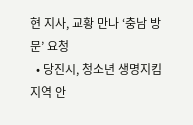현 지사, 교황 만나 ‘충남 방문’ 요청
  • 당진시, 청소년 생명지킴 지역 안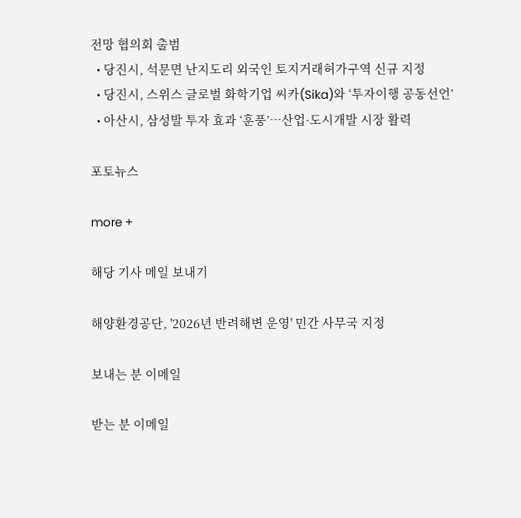전망 협의회 출범
  • 당진시, 석문면 난지도리 외국인 토지거래허가구역 신규 지정
  • 당진시, 스위스 글로벌 화학기업 씨카(Sika)와 ‘투자이행 공동선언’
  • 아산시, 삼성발 투자 효과 ‘훈풍’…산업·도시개발 시장 활력

포토뉴스

more +

해당 기사 메일 보내기

해양환경공단, '2026년 반려해변 운영' 민간 사무국 지정

보내는 분 이메일

받는 분 이메일